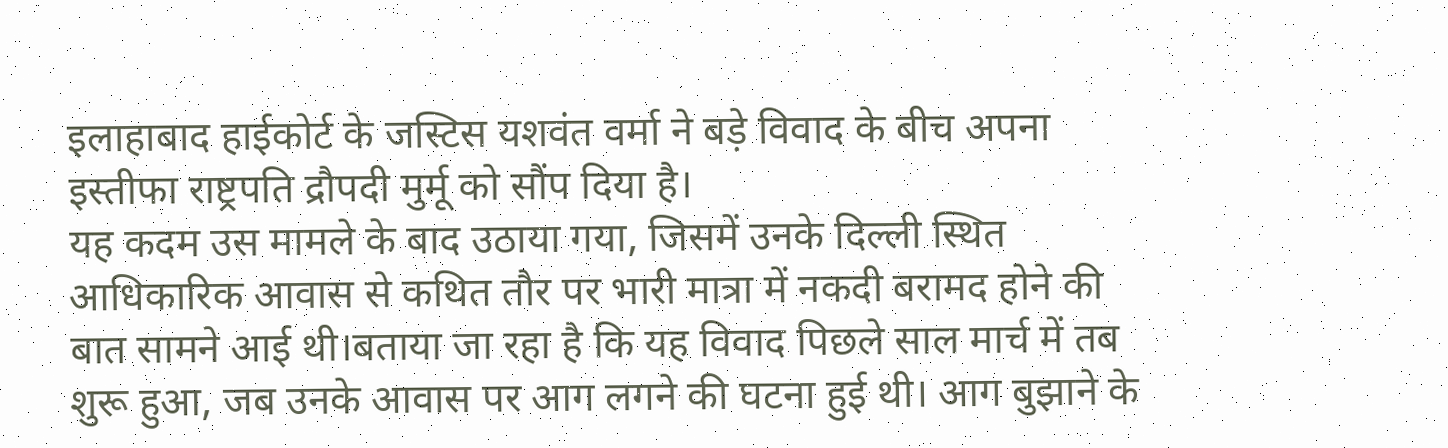इलाहाबाद हाईकोर्ट के जस्टिस यशवंत वर्मा ने बड़े विवाद के बीच अपना इस्तीफा राष्ट्रपति द्रौपदी मुर्मू को सौंप दिया है।
यह कदम उस मामले के बाद उठाया गया, जिसमें उनके दिल्ली स्थित आधिकारिक आवास से कथित तौर पर भारी मात्रा में नकदी बरामद होने की बात सामने आई थी।बताया जा रहा है कि यह विवाद पिछले साल मार्च में तब शुरू हुआ, जब उनके आवास पर आग लगने की घटना हुई थी। आग बुझाने के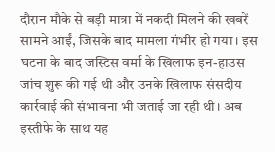दौरान मौके से बड़ी मात्रा में नकदी मिलने की खबरें सामने आईं, जिसके बाद मामला गंभीर हो गया। इस घटना के बाद जस्टिस वर्मा के खिलाफ इन-हाउस जांच शुरू की गई थी और उनके खिलाफ संसदीय कार्रवाई की संभावना भी जताई जा रही थी। अब इस्तीफे के साथ यह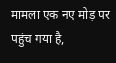मामला एक नए मोड़ पर पहुंच गया है,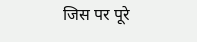जिस पर पूरे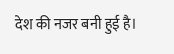देश की नजर बनी हुई है।